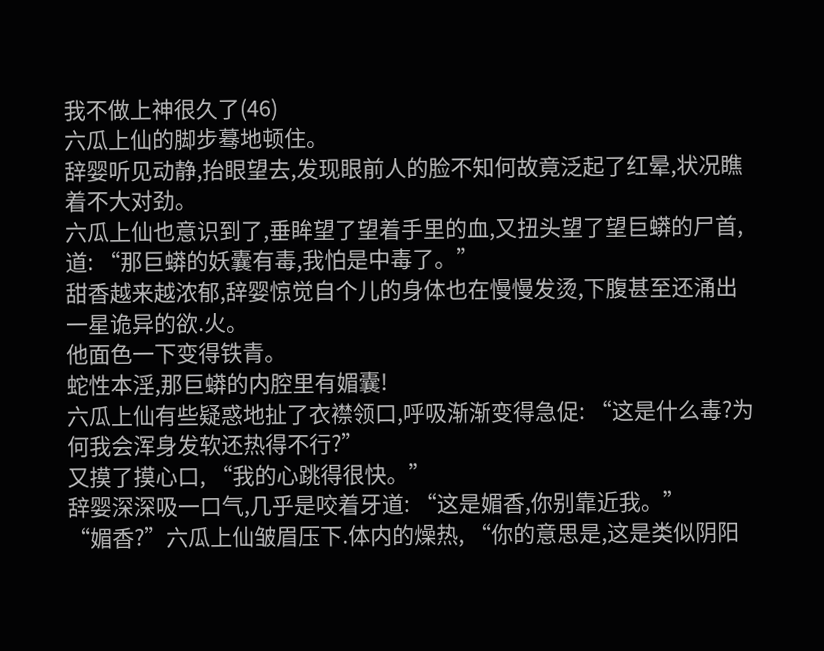我不做上神很久了(46)
六瓜上仙的脚步蓦地顿住。
辞婴听见动静,抬眼望去,发现眼前人的脸不知何故竟泛起了红晕,状况瞧着不大对劲。
六瓜上仙也意识到了,垂眸望了望着手里的血,又扭头望了望巨蟒的尸首,道: “那巨蟒的妖囊有毒,我怕是中毒了。”
甜香越来越浓郁,辞婴惊觉自个儿的身体也在慢慢发烫,下腹甚至还涌出一星诡异的欲.火。
他面色一下变得铁青。
蛇性本淫,那巨蟒的内腔里有媚囊!
六瓜上仙有些疑惑地扯了衣襟领口,呼吸渐渐变得急促: “这是什么毒?为何我会浑身发软还热得不行?”
又摸了摸心口, “我的心跳得很快。”
辞婴深深吸一口气,几乎是咬着牙道: “这是媚香,你别靠近我。”
“媚香?”六瓜上仙皱眉压下.体内的燥热, “你的意思是,这是类似阴阳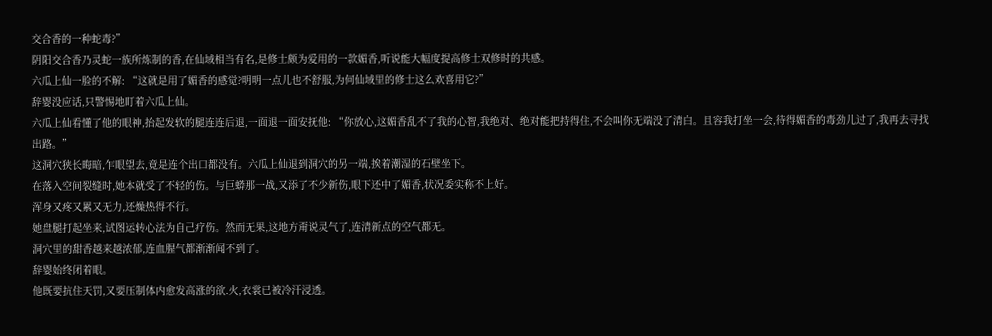交合香的一种蛇毒?”
阴阳交合香乃灵蛇一族所炼制的香,在仙域相当有名,是修士颇为爱用的一款媚香,听说能大幅度提高修士双修时的共感。
六瓜上仙一脸的不解: “这就是用了媚香的感觉?明明一点儿也不舒服,为何仙域里的修士这么欢喜用它?”
辞婴没应话,只警惕地盯着六瓜上仙。
六瓜上仙看懂了他的眼神,抬起发软的腿连连后退,一面退一面安抚他: “你放心,这媚香乱不了我的心智,我绝对、绝对能把持得住,不会叫你无端没了清白。且容我打坐一会,待得媚香的毒劲儿过了,我再去寻找出路。”
这洞穴狭长晦暗,乍眼望去,竟是连个出口都没有。六瓜上仙退到洞穴的另一端,挨着潮湿的石壁坐下。
在落入空间裂缝时,她本就受了不轻的伤。与巨蟒那一战,又添了不少新伤,眼下还中了媚香,状况委实称不上好。
浑身又疼又累又无力,还燥热得不行。
她盘腿打起坐来,试图运转心法为自己疗伤。然而无果,这地方甭说灵气了,连清新点的空气都无。
洞穴里的甜香越来越浓郁,连血腥气都渐渐闻不到了。
辞婴始终闭着眼。
他既要抗住天罚,又要压制体内愈发高涨的欲.火,衣裳已被冷汗浸透。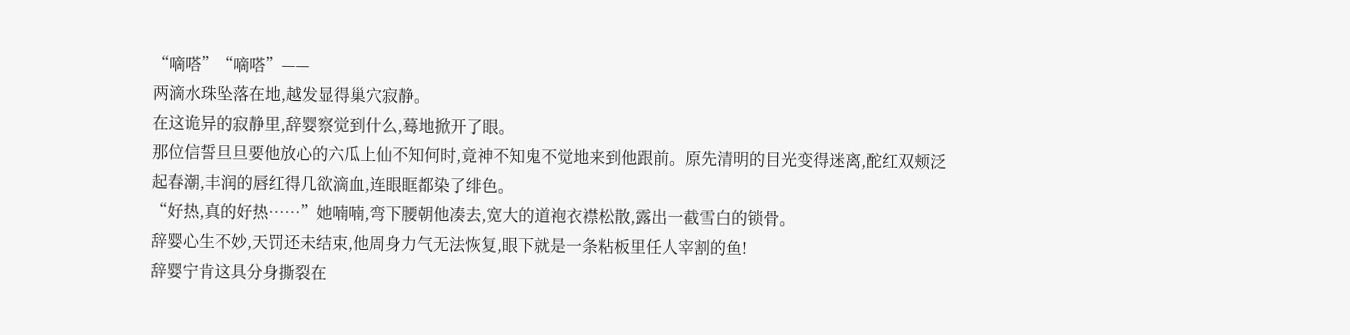“嘀嗒”“嘀嗒”——
两滴水珠坠落在地,越发显得巢穴寂静。
在这诡异的寂静里,辞婴察觉到什么,蓦地掀开了眼。
那位信誓旦旦要他放心的六瓜上仙不知何时,竟神不知鬼不觉地来到他跟前。原先清明的目光变得迷离,酡红双颊泛起春潮,丰润的唇红得几欲滴血,连眼眶都染了绯色。
“好热,真的好热……”她喃喃,弯下腰朝他凑去,宽大的道袍衣襟松散,露出一截雪白的锁骨。
辞婴心生不妙,天罚还未结束,他周身力气无法恢复,眼下就是一条粘板里任人宰割的鱼!
辞婴宁肯这具分身撕裂在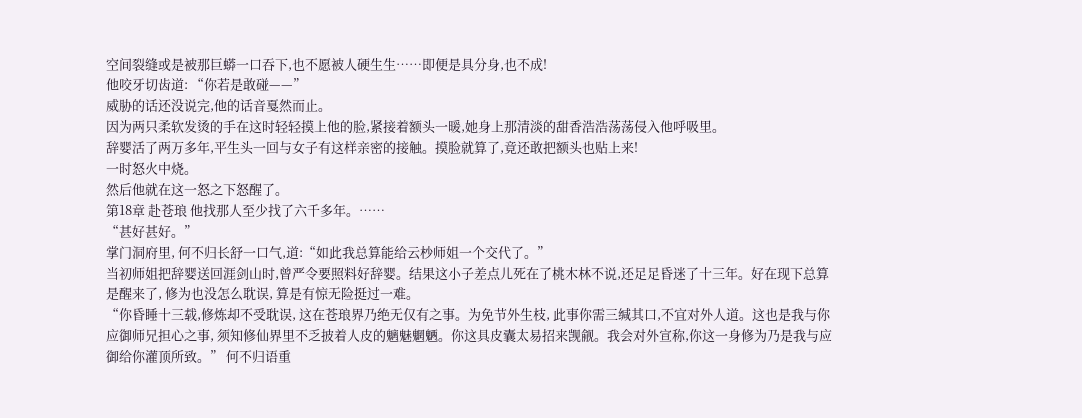空间裂缝或是被那巨蟒一口吞下,也不愿被人硬生生……即便是具分身,也不成!
他咬牙切齿道: “你若是敢碰——”
威胁的话还没说完,他的话音戛然而止。
因为两只柔软发烫的手在这时轻轻摸上他的脸,紧接着额头一暖,她身上那清淡的甜香浩浩荡荡侵入他呼吸里。
辞婴活了两万多年,平生头一回与女子有这样亲密的接触。摸脸就算了,竟还敢把额头也贴上来!
一时怒火中烧。
然后他就在这一怒之下怒醒了。
第18章 赴苍琅 他找那人至少找了六千多年。……
“甚好甚好。”
掌门洞府里, 何不归长舒一口气,道:“如此我总算能给云杪师姐一个交代了。”
当初师姐把辞婴送回涯剑山时,曾严令要照料好辞婴。结果这小子差点儿死在了桃木林不说,还足足昏迷了十三年。好在现下总算是醒来了, 修为也没怎么耽误, 算是有惊无险挺过一难。
“你昏睡十三载,修炼却不受耽误, 这在苍琅界乃绝无仅有之事。为免节外生枝, 此事你需三缄其口,不宜对外人道。这也是我与你应御师兄担心之事, 须知修仙界里不乏披着人皮的魑魅魍魉。你这具皮囊太易招来觊觎。我会对外宣称,你这一身修为乃是我与应御给你灌顶所致。” 何不归语重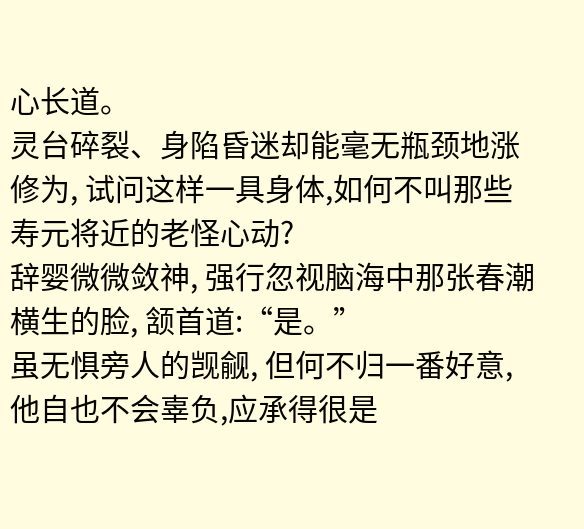心长道。
灵台碎裂、身陷昏迷却能毫无瓶颈地涨修为, 试问这样一具身体,如何不叫那些寿元将近的老怪心动?
辞婴微微敛神, 强行忽视脑海中那张春潮横生的脸, 颔首道:“是。”
虽无惧旁人的觊觎, 但何不归一番好意, 他自也不会辜负,应承得很是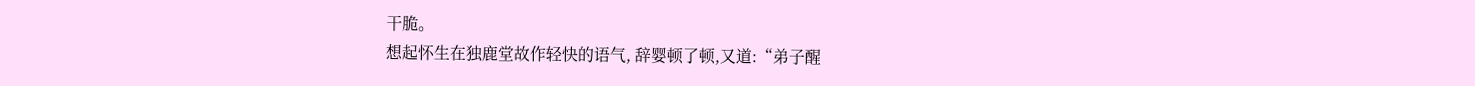干脆。
想起怀生在独鹿堂故作轻快的语气, 辞婴顿了顿,又道:“弟子醒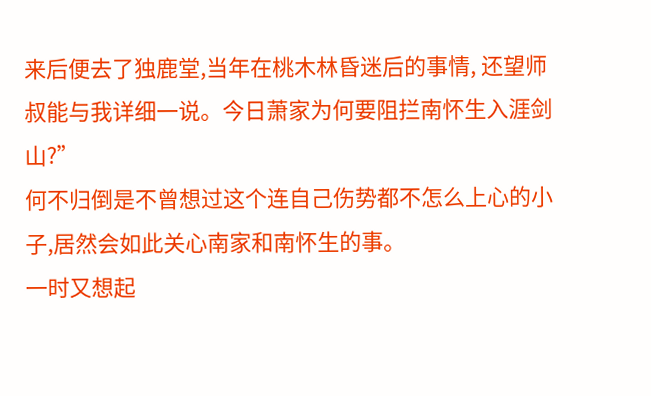来后便去了独鹿堂,当年在桃木林昏迷后的事情, 还望师叔能与我详细一说。今日萧家为何要阻拦南怀生入涯剑山?”
何不归倒是不曾想过这个连自己伤势都不怎么上心的小子,居然会如此关心南家和南怀生的事。
一时又想起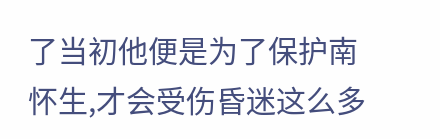了当初他便是为了保护南怀生,才会受伤昏迷这么多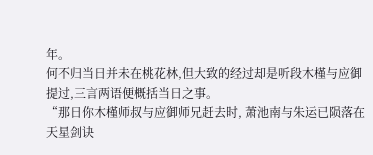年。
何不归当日并未在桃花林,但大致的经过却是听段木槿与应御提过,三言两语便概括当日之事。
“那日你木槿师叔与应御师兄赶去时, 萧池南与朱运已陨落在天星剑诀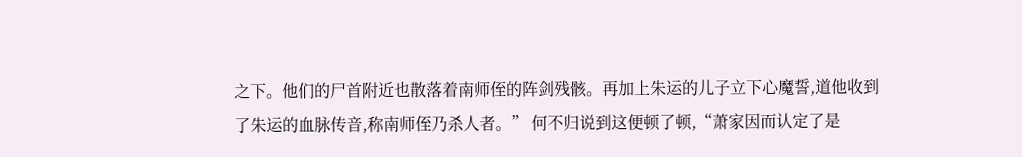之下。他们的尸首附近也散落着南师侄的阵剑残骸。再加上朱运的儿子立下心魔誓,道他收到了朱运的血脉传音,称南师侄乃杀人者。” 何不归说到这便顿了顿,“萧家因而认定了是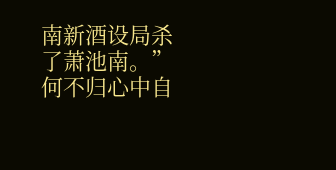南新酒设局杀了萧池南。”
何不归心中自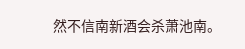然不信南新酒会杀萧池南。